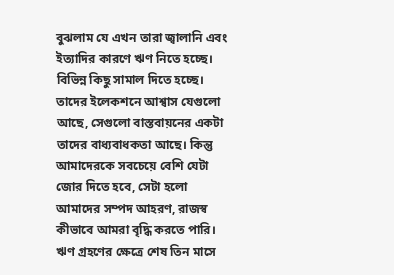বুঝলাম যে এখন তারা জ্বালানি এবং ইত্যাদির কারণে ঋণ নিতে হচ্ছে। বিভিন্ন কিছু সামাল দিতে হচ্ছে। তাদের ইলেকশনে আশ্বাস যেগুলো আছে, সেগুলো বাস্তবায়নের একটা তাদের বাধ্যবাধকতা আছে। কিন্তু আমাদেরকে সবচেয়ে বেশি যেটা জোর দিতে হবে, সেটা হলো আমাদের সম্পদ আহরণ, রাজস্ব কীভাবে আমরা বৃদ্ধি করতে পারি। ঋণ গ্রহণের ক্ষেত্রে শেষ তিন মাসে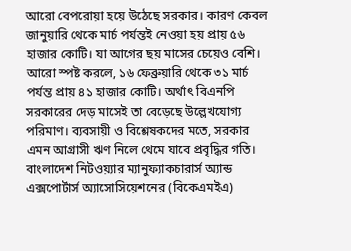আরো বেপরোয়া হয়ে উঠেছে সরকার। কারণ কেবল জানুয়ারি থেকে মার্চ পর্যন্তই নেওয়া হয় প্রায় ৫৬ হাজার কোটি। যা আগের ছয় মাসের চেয়েও বেশি। আরো স্পষ্ট করলে, ১৬ ফেব্রুয়ারি থেকে ৩১ মার্চ পর্যন্ত প্রায় ৪১ হাজার কোটি। অর্থাৎ বিএনপি সরকারের দেড় মাসেই তা বেড়েছে উল্লেখযোগ্য পরিমাণ। ব্যবসায়ী ও বিশ্লেষকদের মতে, সরকার এমন আগ্রাসী ঋণ নিলে থেমে যাবে প্রবৃদ্ধির গতি। বাংলাদেশ নিটওয়্যার ম্যানুফ্যাকচারার্স অ্যান্ড এক্সপোর্টার্স অ্যাসোসিয়েশনের (বিকেএমইএ)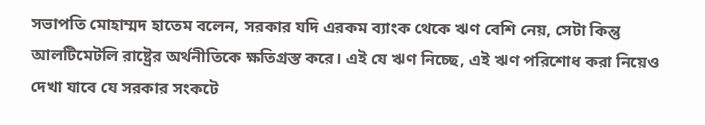সভাপতি মোহাম্মদ হাতেম বলেন, সরকার যদি এরকম ব্যাংক থেকে ঋণ বেশি নেয়, সেটা কিন্তু আলটিমেটলি রাষ্ট্রের অর্থনীতিকে ক্ষতিগ্রস্ত করে। এই যে ঋণ নিচ্ছে, এই ঋণ পরিশোধ করা নিয়েও দেখা যাবে যে সরকার সংকটে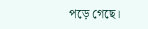পড়ে গেছে।